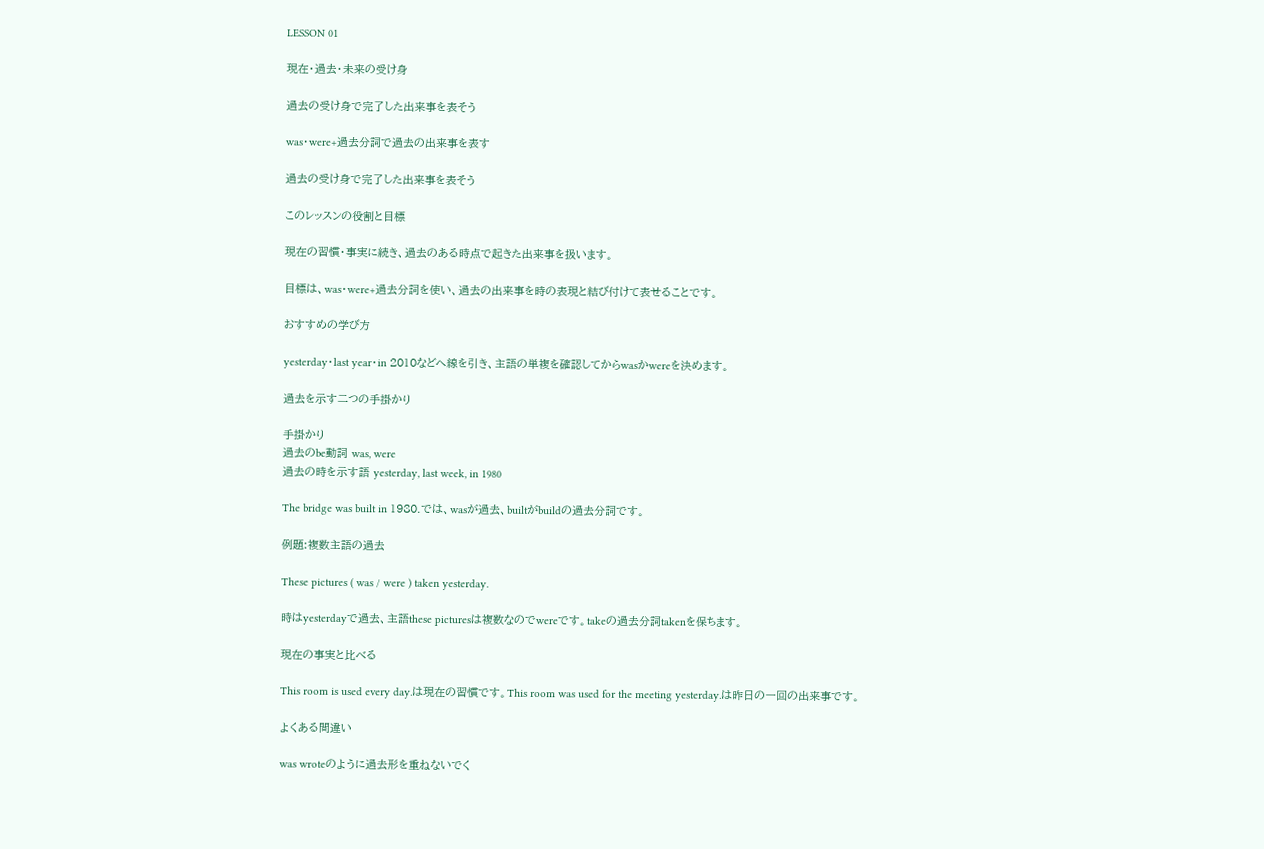LESSON 01

現在・過去・未来の受け身

過去の受け身で完了した出来事を表そう

was・were+過去分詞で過去の出来事を表す

過去の受け身で完了した出来事を表そう

このレッスンの役割と目標

現在の習慣・事実に続き、過去のある時点で起きた出来事を扱います。

目標は、was・were+過去分詞を使い、過去の出来事を時の表現と結び付けて表せることです。

おすすめの学び方

yesterday・last year・in 2010などへ線を引き、主語の単複を確認してからwasかwereを決めます。

過去を示す二つの手掛かり

手掛かり
過去のbe動詞 was, were
過去の時を示す語 yesterday, last week, in 1980

The bridge was built in 1980.では、wasが過去、builtがbuildの過去分詞です。

例題:複数主語の過去

These pictures ( was / were ) taken yesterday.

時はyesterdayで過去、主語these picturesは複数なのでwereです。takeの過去分詞takenを保ちます。

現在の事実と比べる

This room is used every day.は現在の習慣です。This room was used for the meeting yesterday.は昨日の一回の出来事です。

よくある間違い

was wroteのように過去形を重ねないでく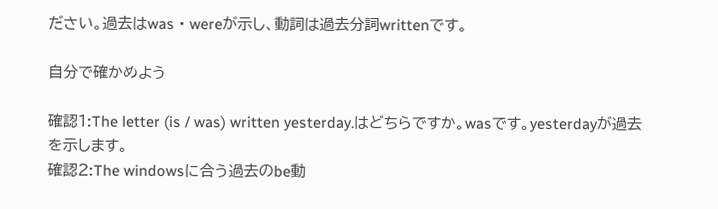ださい。過去はwas・wereが示し、動詞は過去分詞writtenです。

自分で確かめよう

確認1:The letter (is / was) written yesterday.はどちらですか。wasです。yesterdayが過去を示します。
確認2:The windowsに合う過去のbe動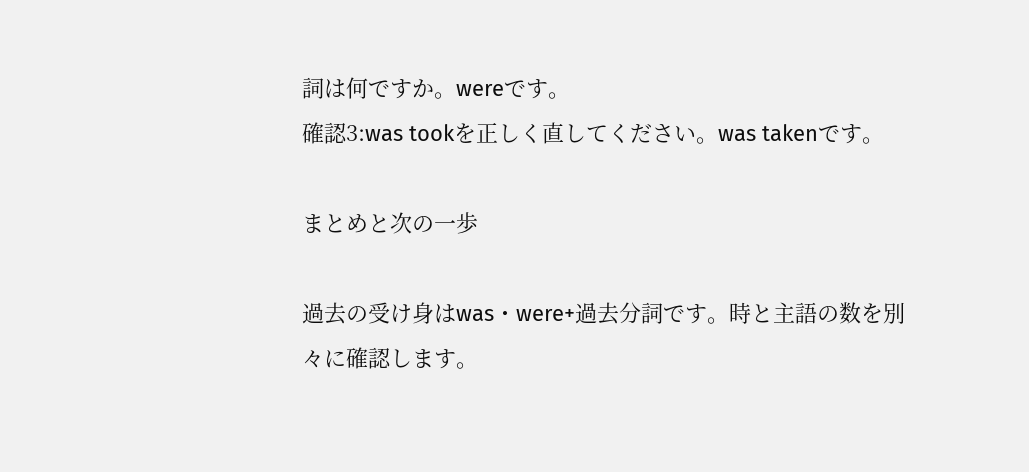詞は何ですか。wereです。
確認3:was tookを正しく直してください。was takenです。

まとめと次の一歩

過去の受け身はwas・were+過去分詞です。時と主語の数を別々に確認します。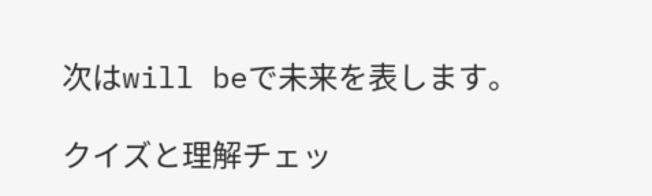次はwill beで未来を表します。

クイズと理解チェッ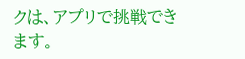クは、アプリで挑戦できます。